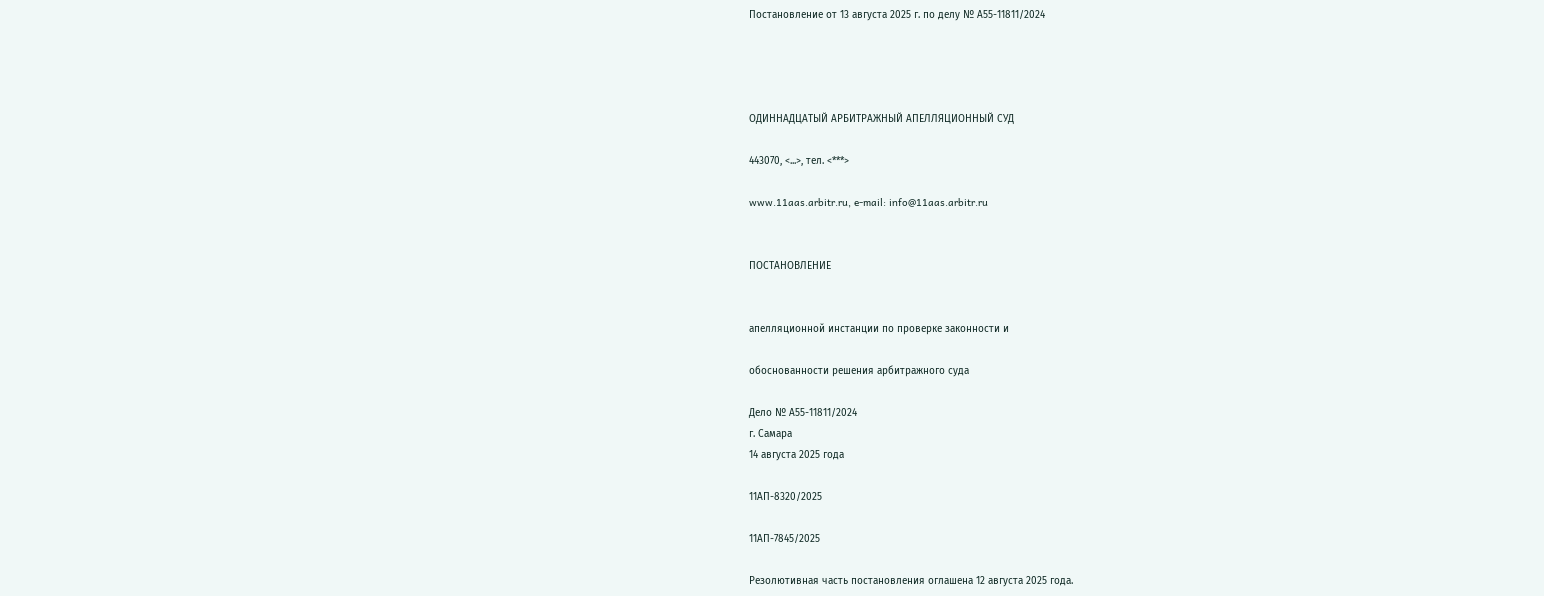Постановление от 13 августа 2025 г. по делу № А55-11811/2024




ОДИННАДЦАТЫЙ АРБИТРАЖНЫЙ АПЕЛЛЯЦИОННЫЙ СУД

443070, <...>, тел. <***>

www.11aas.arbitr.ru, e-mail: info@11aas.arbitr.ru


ПОСТАНОВЛЕНИЕ


апелляционной инстанции по проверке законности и

обоснованности решения арбитражного суда

Дело № А55-11811/2024
г. Самара
14 августа 2025 года

11АП-8320/2025

11АП-7845/2025

Резолютивная часть постановления оглашена 12 августа 2025 года.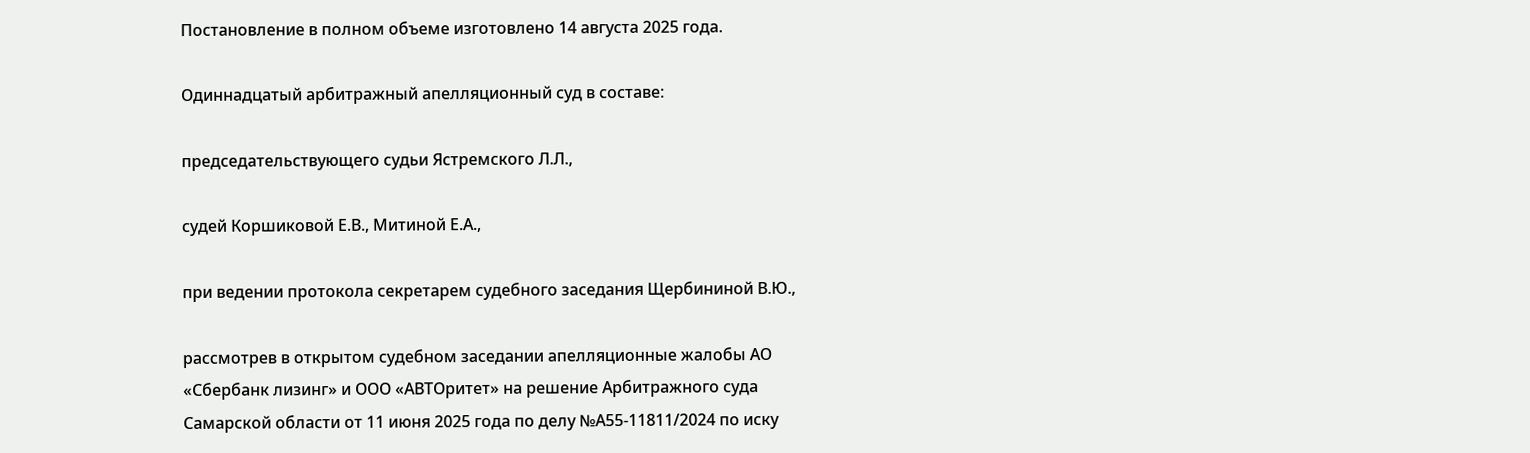Постановление в полном объеме изготовлено 14 августа 2025 года.

Одиннадцатый арбитражный апелляционный суд в составе:

председательствующего судьи Ястремского Л.Л.,

судей Коршиковой Е.В., Митиной Е.А.,

при ведении протокола секретарем судебного заседания Щербининой В.Ю.,

рассмотрев в открытом судебном заседании апелляционные жалобы АО «Сбербанк лизинг» и ООО «АВТОритет» на решение Арбитражного суда Самарской области от 11 июня 2025 года по делу №А55-11811/2024 по иску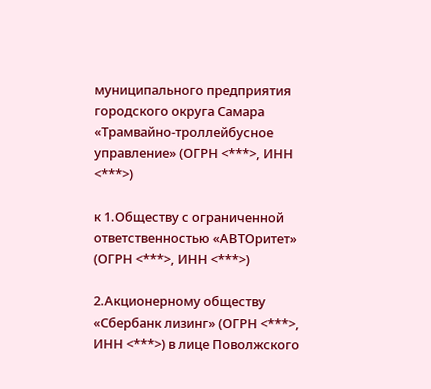муниципального предприятия городского округа Самара «Трамвайно-троллейбусное управление» (ОГРН <***>, ИНН <***>)

к 1.Обществу с ограниченной ответственностью «АВТОритет» (ОГРН <***>, ИНН <***>)

2.Акционерному обществу «Сбербанк лизинг» (ОГРН <***>, ИНН <***>) в лице Поволжского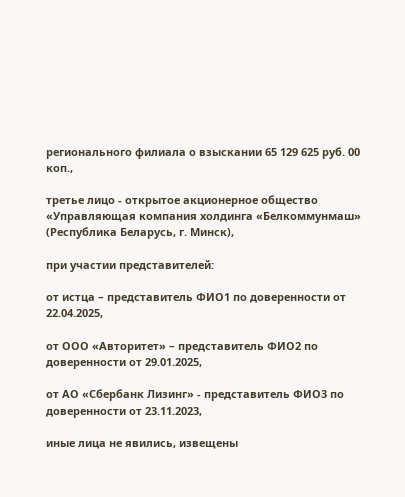регионального филиала о взыскании 65 129 625 руб. 00 коп.,

третье лицо - открытое акционерное общество «Управляющая компания холдинга «Белкоммунмаш» (Республика Беларусь, г. Минск),

при участии представителей:

от истца – представитель ФИО1 по доверенности от 22.04.2025,

от ООО «Авторитет» – представитель ФИО2 по доверенности от 29.01.2025,

от АО «Сбербанк Лизинг» - представитель ФИО3 по доверенности от 23.11.2023,

иные лица не явились, извещены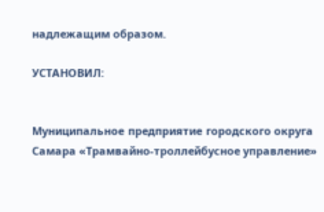надлежащим образом.

УСТАНОВИЛ:


Муниципальнoe предприятиe городского округа Самара «Трамвайно-троллейбусное управление»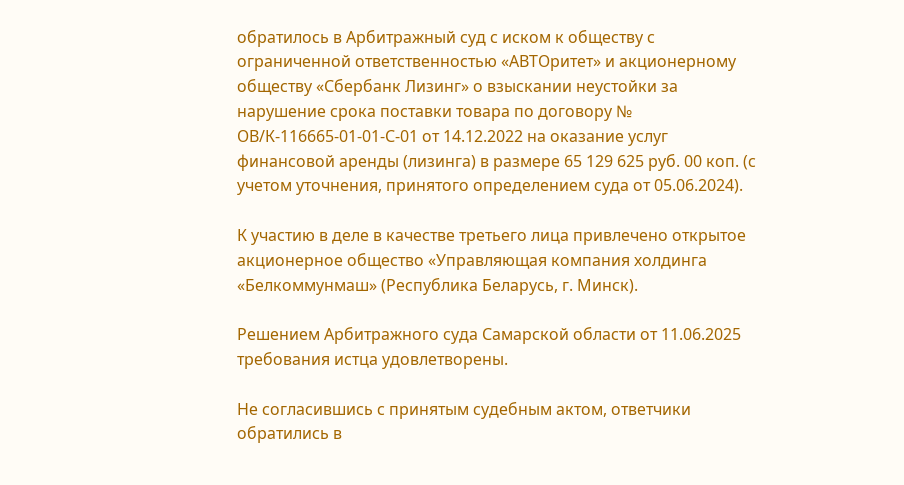обратилось в Арбитражный суд с иском к обществу с ограниченной ответственностью «АВТОритет» и акционерному обществу «Сбербанк Лизинг» о взыскании неустойки за нарушение срока поставки товара по договору № ОВ/К-116665-01-01-С-01 от 14.12.2022 на оказание услуг финансовой аренды (лизинга) в размере 65 129 625 руб. 00 коп. (с учетом уточнения, принятого определением суда от 05.06.2024).

К участию в деле в качестве третьего лица привлечено открытое акционерное общество «Управляющая компания холдинга «Белкоммунмаш» (Республика Беларусь, г. Минск).

Решением Арбитражного суда Самарской области от 11.06.2025 требования истца удовлетворены.

Не согласившись с принятым судебным актом, ответчики обратились в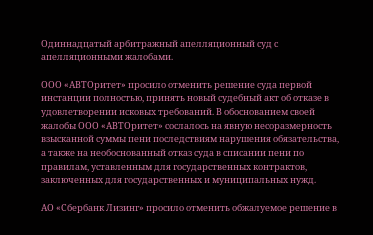Одиннадцатый арбитражный апелляционный суд с апелляционными жалобами.

ООО «АВТОритет» просило отменить решение суда первой инстанции полностью, принять новый судебный акт об отказе в удовлетворении исковых требований. В обоснованием своей жалобы ООО «АВТОритет» сослалось на явную несоразмерность взысканной суммы пени последствиям нарушения обязательства, а также на необоснованный отказ суда в списании пени по правилам, уставленным для государственных контрактов, заключенных для государственных и муниципальных нужд.

АО «Сбербанк Лизинг» просило отменить обжалуемое решение в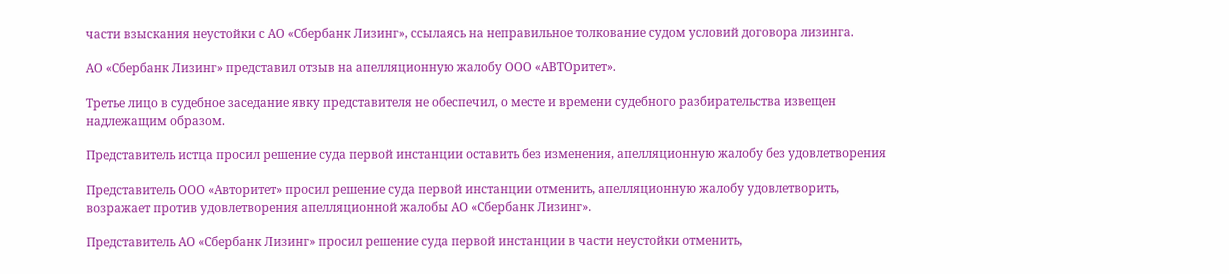части взыскания неустойки с АО «Сбербанк Лизинг», ссылаясь на неправильное толкование судом условий договора лизинга.

АО «Сбербанк Лизинг» представил отзыв на апелляционную жалобу ООО «АВТОритет».

Третье лицо в судебное заседание явку представителя не обеспечил, о месте и времени судебного разбирательства извещен надлежащим образом.

Представитель истца просил решение суда первой инстанции оставить без изменения, апелляционную жалобу без удовлетворения

Представитель ООО «Авторитет» просил решение суда первой инстанции отменить, апелляционную жалобу удовлетворить, возражает против удовлетворения апелляционной жалобы АО «Сбербанк Лизинг».

Представитель АО «Сбербанк Лизинг» просил решение суда первой инстанции в части неустойки отменить,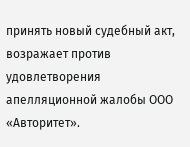принять новый судебный акт, возражает против удовлетворения апелляционной жалобы ООО «Авторитет».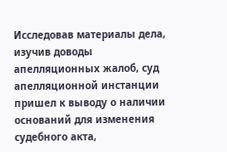Исследовав материалы дела, изучив доводы апелляционных жалоб, суд апелляционной инстанции пришел к выводу о наличии оснований для изменения судебного акта,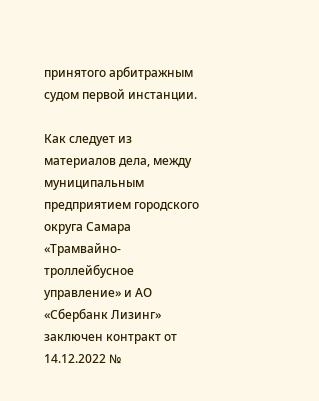принятого арбитражным судом первой инстанции.

Как следует из материалов дела, между муниципальным предприятием городского округа Самара «Трамвайно-троллейбусное управление» и АО «Сбербанк Лизинг» заключен контракт от 14.12.2022 №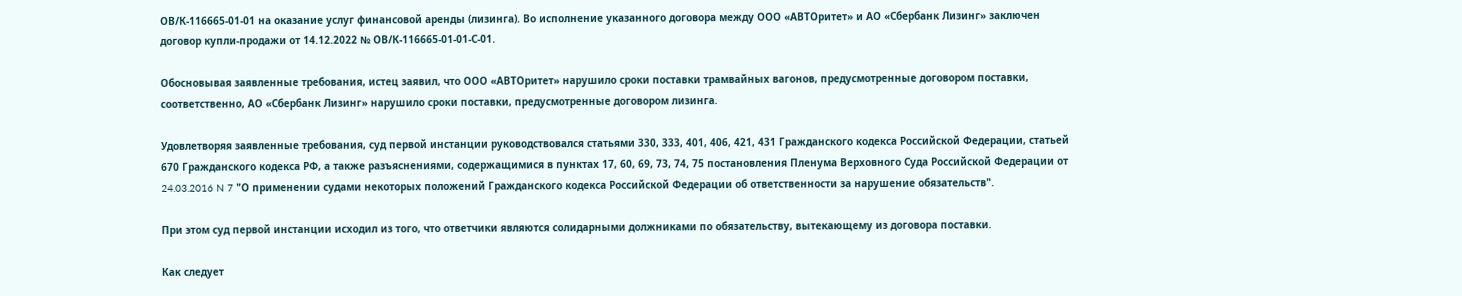ОВ/К-116665-01-01 на оказание услуг финансовой аренды (лизинга). Во исполнение указанного договора между ООО «АВТОритет» и АО «Сбербанк Лизинг» заключен договор купли-продажи от 14.12.2022 № ОВ/К-116665-01-01-С-01.

Обосновывая заявленные требования, истец заявил, что ООО «АВТОритет» нарушило сроки поставки трамвайных вагонов, предусмотренные договором поставки, соответственно, АО «Сбербанк Лизинг» нарушило сроки поставки, предусмотренные договором лизинга.

Удовлетворяя заявленные требования, суд первой инстанции руководствовался статьями 330, 333, 401, 406, 421, 431 Гражданского кодекса Российской Федерации, статьей 670 Гражданского кодекса РФ, а также разъяснениями, содержащимися в пунктах 17, 60, 69, 73, 74, 75 постановления Пленума Верховного Суда Российской Федерации от 24.03.2016 N 7 "О применении судами некоторых положений Гражданского кодекса Российской Федерации об ответственности за нарушение обязательств".

При этом суд первой инстанции исходил из того, что ответчики являются солидарными должниками по обязательству, вытекающему из договора поставки.

Как следует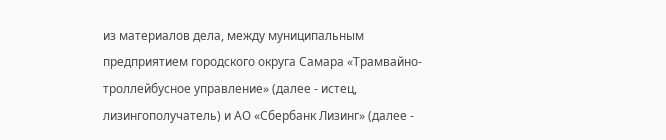из материалов дела, между муниципальным предприятием городского округа Самара «Трамвайно-троллейбусное управление» (далее - истец, лизингополучатель) и АО «Сбербанк Лизинг» (далее -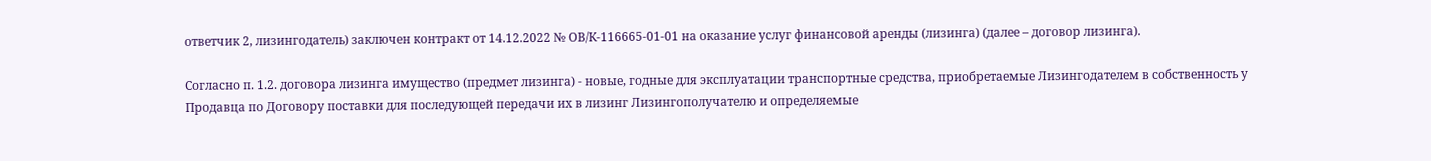ответчик 2, лизингодатель) заключен контракт от 14.12.2022 № ОВ/К-116665-01-01 на оказание услуг финансовой аренды (лизинга) (далее – договор лизинга).

Согласно п. 1.2. договора лизинга имущество (предмет лизинга) - новые, годные для эксплуатации транспортные средства, приобретаемые Лизингодателем в собственность у Продавца по Договору поставки для последующей передачи их в лизинг Лизингополучателю и определяемые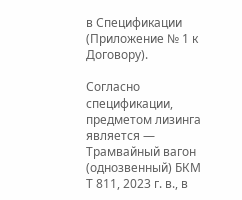в Спецификации (Приложение № 1 к Договору).

Согласно спецификации, предметом лизинга является — Трамвайный вагон (однозвенный) БКМ Т 811, 2023 г. в., в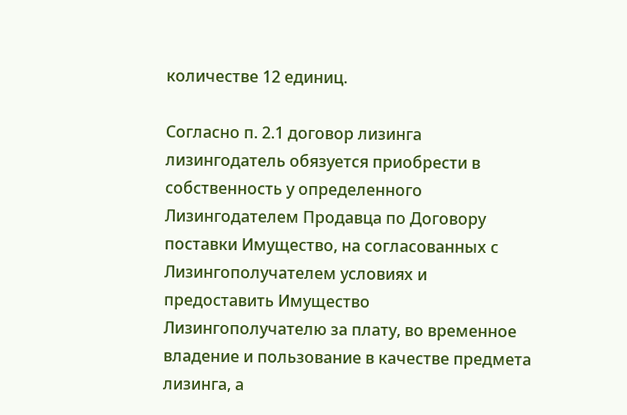количестве 12 единиц.

Согласно п. 2.1 договор лизинга лизингодатель обязуется приобрести в собственность у определенного Лизингодателем Продавца по Договору поставки Имущество, на согласованных с Лизингополучателем условиях и предоставить Имущество Лизингополучателю за плату, во временное владение и пользование в качестве предмета лизинга, а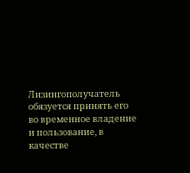Лизингополучатель обязуется принять его во временное владение и пользование, в качестве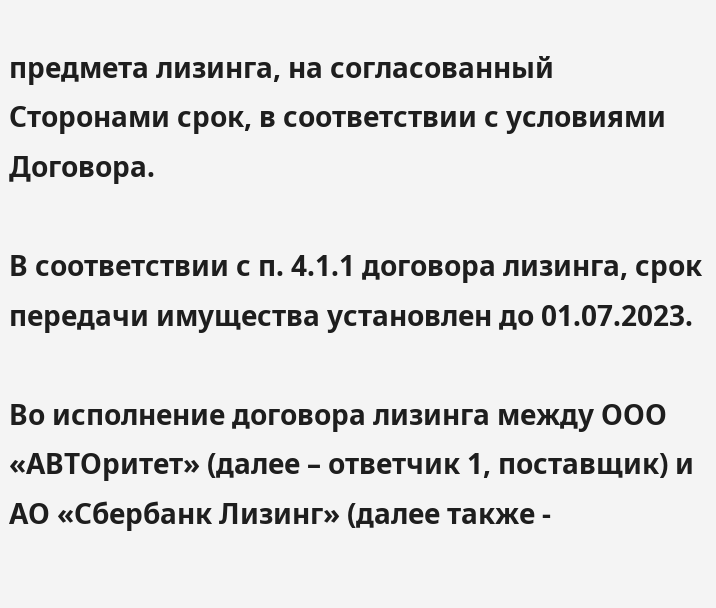предмета лизинга, на согласованный Сторонами срок, в соответствии с условиями Договора.

В соответствии с п. 4.1.1 договора лизинга, срок передачи имущества установлен до 01.07.2023.

Во исполнение договора лизинга между ООО «АВТОритет» (далее – ответчик 1, поставщик) и АО «Сбербанк Лизинг» (далее также -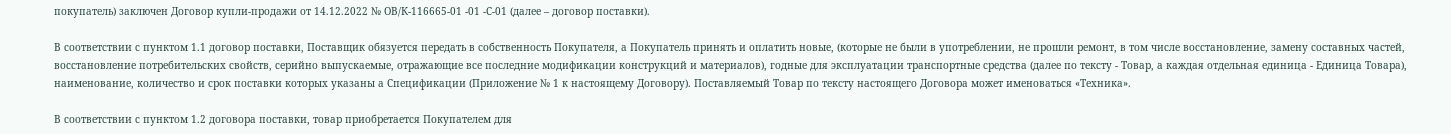покупатель) заключен Договор купли-продажи от 14.12.2022 № ОВ/К-116665-01 -01 -С-01 (далее – договор поставки).

В соответствии с пунктом 1.1 договор поставки, Поставщик обязуется передать в собственность Покупателя, а Покупатель принять и оплатить новые, (которые не были в употреблении, не прошли ремонт, в том числе восстановление, замену составных частей, восстановление потребительских свойств, серийно выпускаемые, отражающие все последние модификации конструкций и материалов), годные для эксплуатации транспортные средства (далее по тексту - Товар, а каждая отдельная единица - Единица Товара), наименование, количество и срок поставки которых указаны а Спецификации (Приложение № 1 к настоящему Договору). Поставляемый Товар по тексту настоящего Договора может именоваться «Техника».

В соответствии с пунктом 1.2 договора поставки, товар приобретается Покупателем для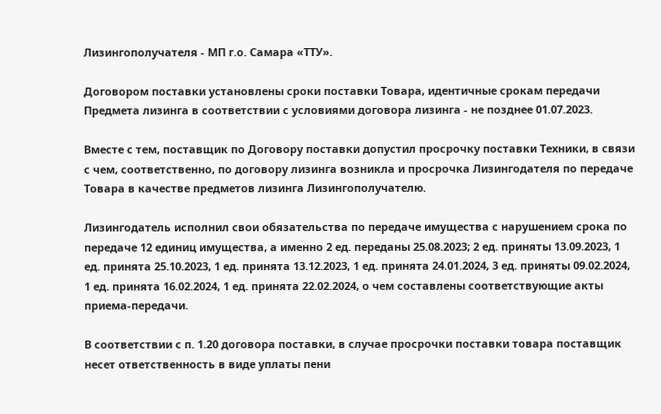Лизингополучателя - МП г.о. Самара «ТТУ».

Договором поставки установлены сроки поставки Товара, идентичные срокам передачи Предмета лизинга в соответствии с условиями договора лизинга - не позднее 01.07.2023.

Вместе с тем, поставщик по Договору поставки допустил просрочку поставки Техники, в связи с чем, соответственно, по договору лизинга возникла и просрочка Лизингодателя по передаче Товара в качестве предметов лизинга Лизингополучателю.

Лизингодатель исполнил свои обязательства по передаче имущества с нарушением срока по передаче 12 единиц имущества, а именно 2 ед. переданы 25.08.2023; 2 ед. приняты 13.09.2023, 1 ед. принята 25.10.2023, 1 ед. принята 13.12.2023, 1 ед. принята 24.01.2024, 3 ед. приняты 09.02.2024, 1 ед. принята 16.02.2024, 1 ед. принята 22.02.2024, о чем составлены соответствующие акты приема-передачи.

В соответствии с п. 1.20 договора поставки, в случае просрочки поставки товара поставщик несет ответственность в виде уплаты пени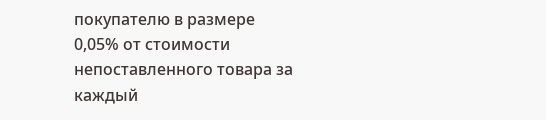покупателю в размере 0,05% от стоимости непоставленного товара за каждый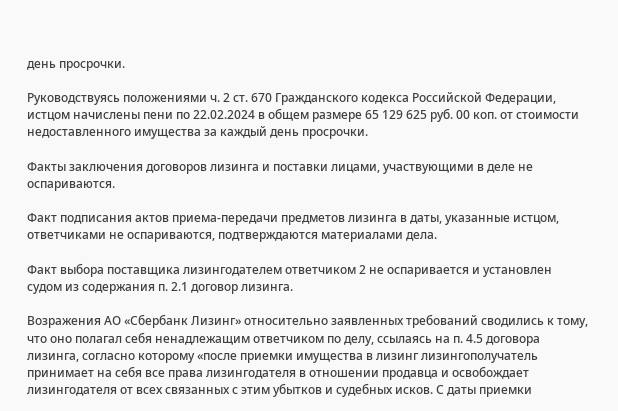день просрочки.

Руководствуясь положениями ч. 2 ст. 670 Гражданского кодекса Российской Федерации, истцом начислены пени по 22.02.2024 в общем размере 65 129 625 руб. 00 коп. от стоимости недоставленного имущества за каждый день просрочки.

Факты заключения договоров лизинга и поставки лицами, участвующими в деле не оспариваются.

Факт подписания актов приема-передачи предметов лизинга в даты, указанные истцом, ответчиками не оспариваются, подтверждаются материалами дела.

Факт выбора поставщика лизингодателем ответчиком 2 не оспаривается и установлен судом из содержания п. 2.1 договор лизинга.

Возражения АО «Сбербанк Лизинг» относительно заявленных требований сводились к тому, что оно полагал себя ненадлежащим ответчиком по делу, ссылаясь на п. 4.5 договора лизинга, согласно которому «после приемки имущества в лизинг лизингополучатель принимает на себя все права лизингодателя в отношении продавца и освобождает лизингодателя от всех связанных с этим убытков и судебных исков. С даты приемки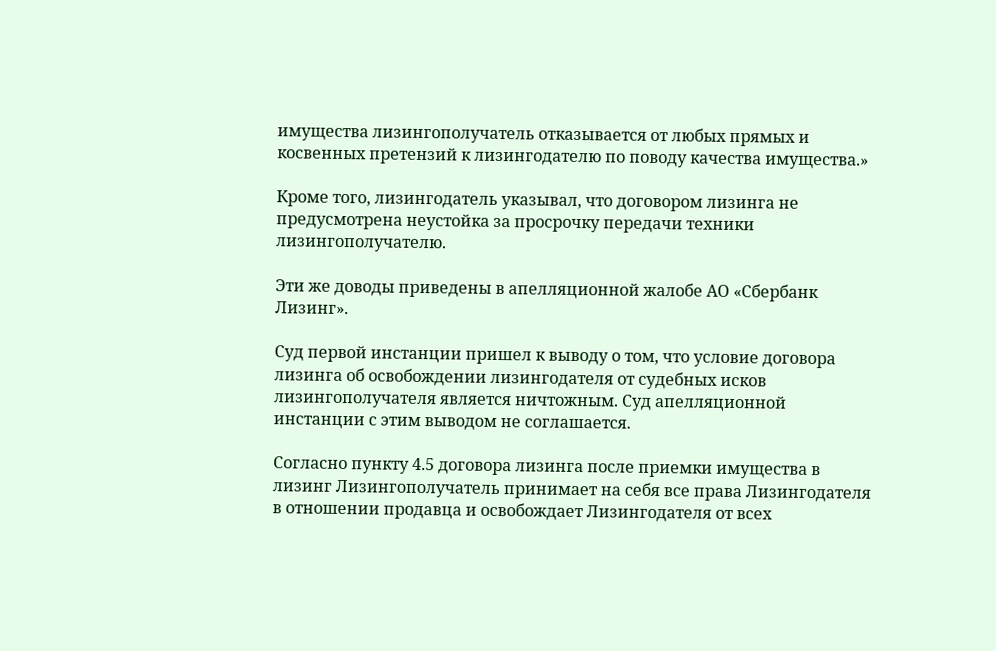имущества лизингополучатель отказывается от любых прямых и косвенных претензий к лизингодателю по поводу качества имущества.»

Кроме того, лизингодатель указывал, что договором лизинга не предусмотрена неустойка за просрочку передачи техники лизингополучателю.

Эти же доводы приведены в апелляционной жалобе АО «Сбербанк Лизинг».

Суд первой инстанции пришел к выводу о том, что условие договора лизинга об освобождении лизингодателя от судебных исков лизингополучателя является ничтожным. Суд апелляционной инстанции с этим выводом не соглашается.

Согласно пункту 4.5 договора лизинга после приемки имущества в лизинг Лизингополучатель принимает на себя все права Лизингодателя в отношении продавца и освобождает Лизингодателя от всех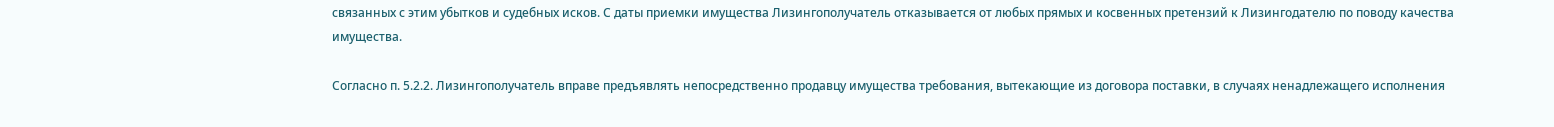связанных с этим убытков и судебных исков. С даты приемки имущества Лизингополучатель отказывается от любых прямых и косвенных претензий к Лизингодателю по поводу качества имущества.

Согласно п. 5.2.2. Лизингополучатель вправе предъявлять непосредственно продавцу имущества требования, вытекающие из договора поставки, в случаях ненадлежащего исполнения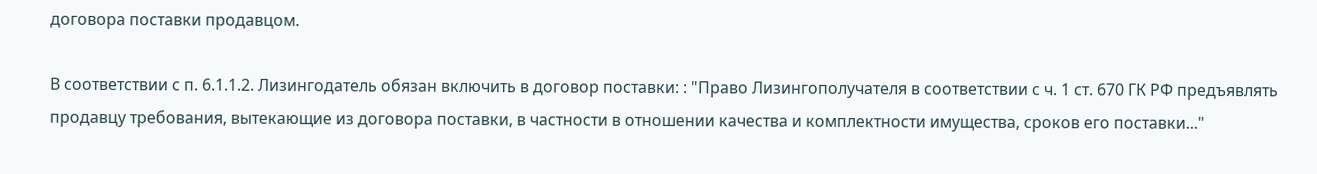договора поставки продавцом.

В соответствии с п. 6.1.1.2. Лизингодатель обязан включить в договор поставки: : "Право Лизингополучателя в соответствии с ч. 1 ст. 670 ГК РФ предъявлять продавцу требования, вытекающие из договора поставки, в частности в отношении качества и комплектности имущества, сроков его поставки..."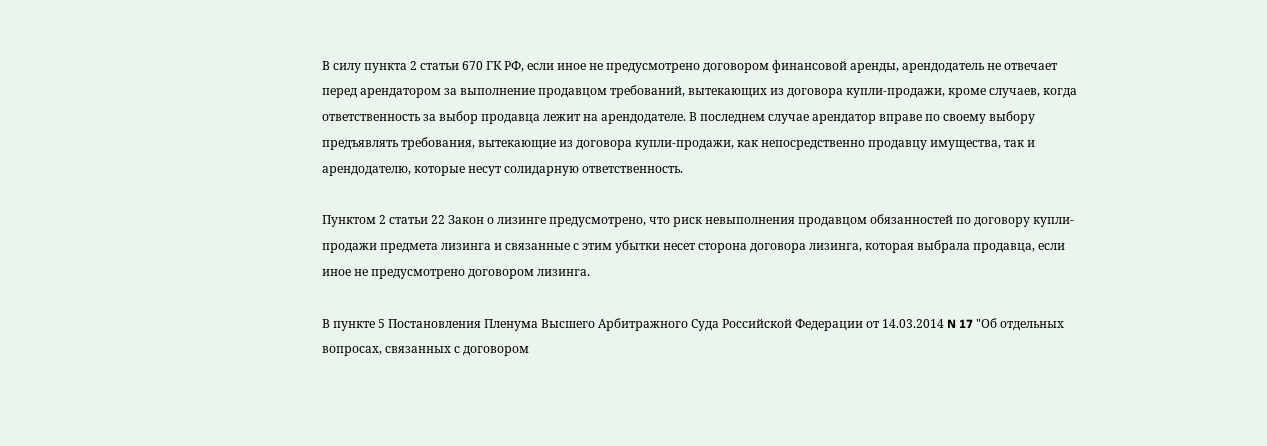В силу пункта 2 статьи 670 ГК РФ, если иное не предусмотрено договором финансовой аренды, арендодатель не отвечает перед арендатором за выполнение продавцом требований, вытекающих из договора купли-продажи, кроме случаев, когда ответственность за выбор продавца лежит на арендодателе. В последнем случае арендатор вправе по своему выбору предъявлять требования, вытекающие из договора купли-продажи, как непосредственно продавцу имущества, так и арендодателю, которые несут солидарную ответственность.

Пунктом 2 статьи 22 Закон о лизинге предусмотрено, что риск невыполнения продавцом обязанностей по договору купли-продажи предмета лизинга и связанные с этим убытки несет сторона договора лизинга, которая выбрала продавца, если иное не предусмотрено договором лизинга.

В пункте 5 Постановления Пленума Высшего Арбитражного Суда Российской Федерации от 14.03.2014 N 17 "Об отдельных вопросах, связанных с договором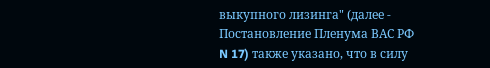выкупного лизинга" (далее - Постановление Пленума ВАС РФ N 17) также указано, что в силу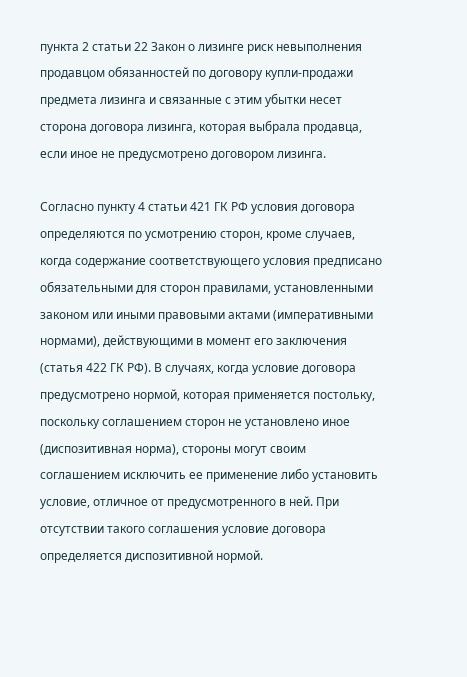пункта 2 статьи 22 Закон о лизинге риск невыполнения продавцом обязанностей по договору купли-продажи предмета лизинга и связанные с этим убытки несет сторона договора лизинга, которая выбрала продавца, если иное не предусмотрено договором лизинга.

Согласно пункту 4 статьи 421 ГК РФ условия договора определяются по усмотрению сторон, кроме случаев, когда содержание соответствующего условия предписано обязательными для сторон правилами, установленными законом или иными правовыми актами (императивными нормами), действующими в момент его заключения (статья 422 ГК РФ). В случаях, когда условие договора предусмотрено нормой, которая применяется постольку, поскольку соглашением сторон не установлено иное (диспозитивная норма), стороны могут своим соглашением исключить ее применение либо установить условие, отличное от предусмотренного в ней. При отсутствии такого соглашения условие договора определяется диспозитивной нормой.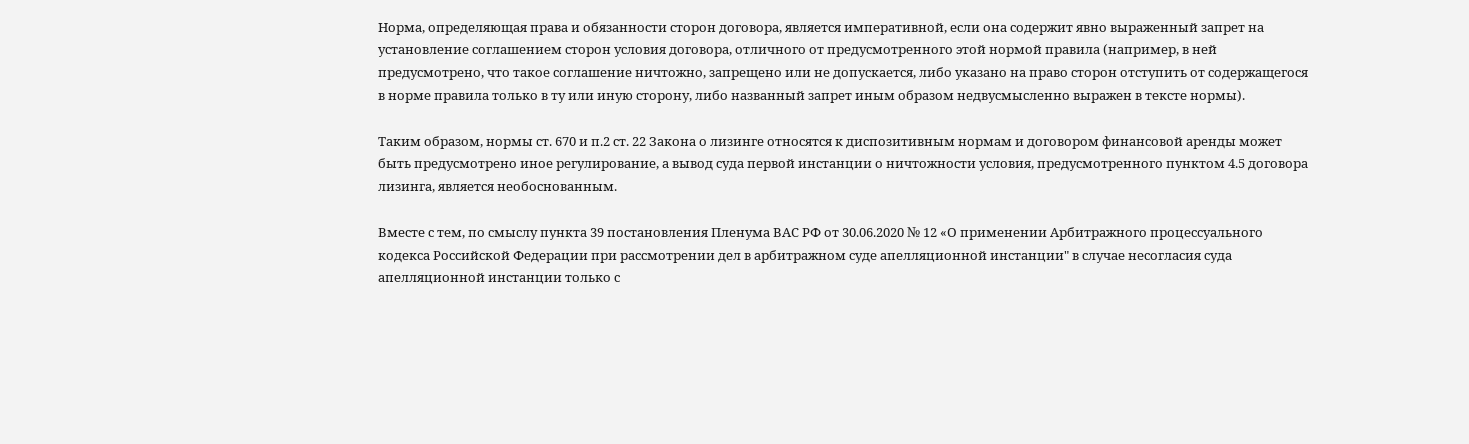Норма, определяющая права и обязанности сторон договора, является императивной, если она содержит явно выраженный запрет на установление соглашением сторон условия договора, отличного от предусмотренного этой нормой правила (например, в ней предусмотрено, что такое соглашение ничтожно, запрещено или не допускается, либо указано на право сторон отступить от содержащегося в норме правила только в ту или иную сторону, либо названный запрет иным образом недвусмысленно выражен в тексте нормы).

Таким образом, нормы ст. 670 и п.2 ст. 22 Закона о лизинге относятся к диспозитивным нормам и договором финансовой аренды может быть предусмотрено иное регулирование, а вывод суда первой инстанции о ничтожности условия, предусмотренного пунктом 4.5 договора лизинга, является необоснованным.

Вместе с тем, по смыслу пункта 39 постановления Пленума ВАС РФ от 30.06.2020 № 12 «О применении Арбитражного процессуального кодекса Российской Федерации при рассмотрении дел в арбитражном суде апелляционной инстанции" в случае несогласия суда апелляционной инстанции только с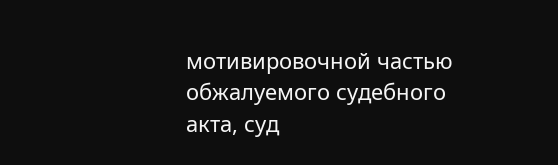мотивировочной частью обжалуемого судебного акта, суд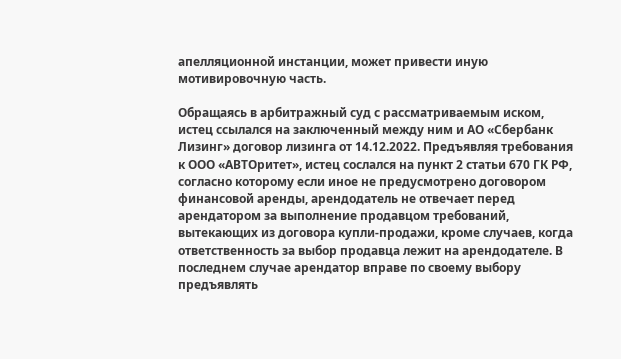апелляционной инстанции, может привести иную мотивировочную часть.

Обращаясь в арбитражный суд с рассматриваемым иском, истец ссылался на заключенный между ним и АО «Сбербанк Лизинг» договор лизинга от 14.12.2022. Предъявляя требования к ООО «АВТОритет», истец сослался на пункт 2 статьи 670 ГК РФ, согласно которому если иное не предусмотрено договором финансовой аренды, арендодатель не отвечает перед арендатором за выполнение продавцом требований, вытекающих из договора купли-продажи, кроме случаев, когда ответственность за выбор продавца лежит на арендодателе. В последнем случае арендатор вправе по своему выбору предъявлять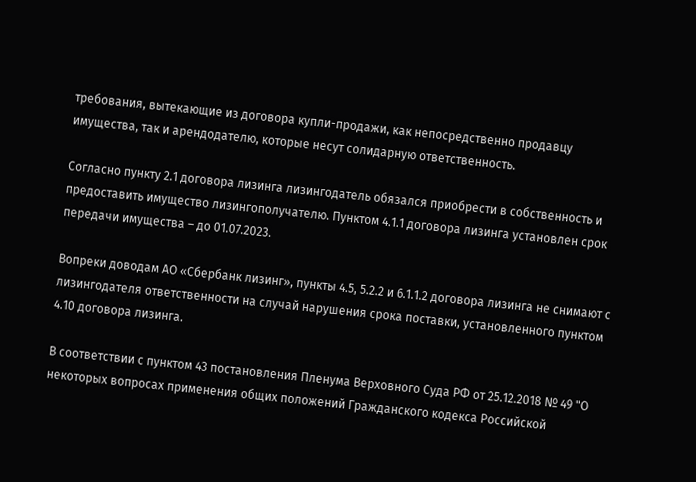требования, вытекающие из договора купли-продажи, как непосредственно продавцу имущества, так и арендодателю, которые несут солидарную ответственность.

Согласно пункту 2.1 договора лизинга лизингодатель обязался приобрести в собственность и предоставить имущество лизингополучателю. Пунктом 4.1.1 договора лизинга установлен срок передачи имущества – до 01.07.2023.

Вопреки доводам АО «Сбербанк лизинг», пункты 4.5, 5.2.2 и 6.1.1.2 договора лизинга не снимают с лизингодателя ответственности на случай нарушения срока поставки, установленного пунктом 4.10 договора лизинга.

В соответствии с пунктом 43 постановления Пленума Верховного Суда РФ от 25.12.2018 № 49 "О некоторых вопросах применения общих положений Гражданского кодекса Российской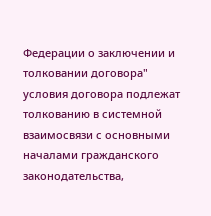Федерации о заключении и толковании договора" условия договора подлежат толкованию в системной взаимосвязи с основными началами гражданского законодательства,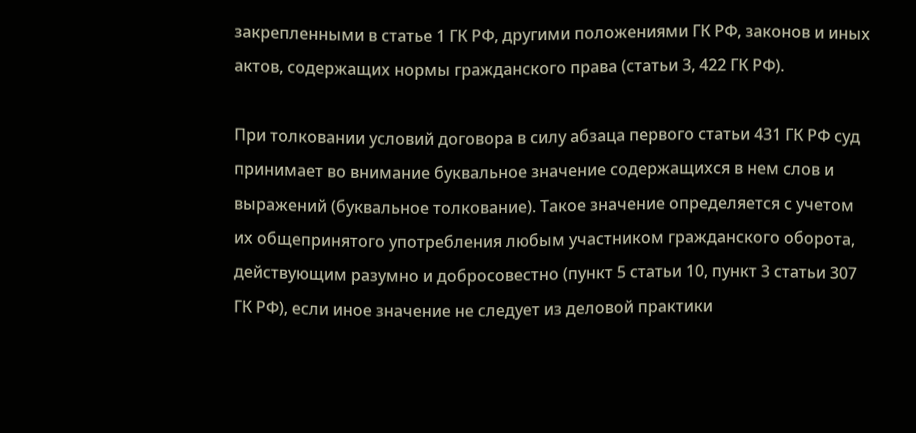закрепленными в статье 1 ГК РФ, другими положениями ГК РФ, законов и иных актов, содержащих нормы гражданского права (статьи 3, 422 ГК РФ).

При толковании условий договора в силу абзаца первого статьи 431 ГК РФ суд принимает во внимание буквальное значение содержащихся в нем слов и выражений (буквальное толкование). Такое значение определяется с учетом их общепринятого употребления любым участником гражданского оборота, действующим разумно и добросовестно (пункт 5 статьи 10, пункт 3 статьи 307 ГК РФ), если иное значение не следует из деловой практики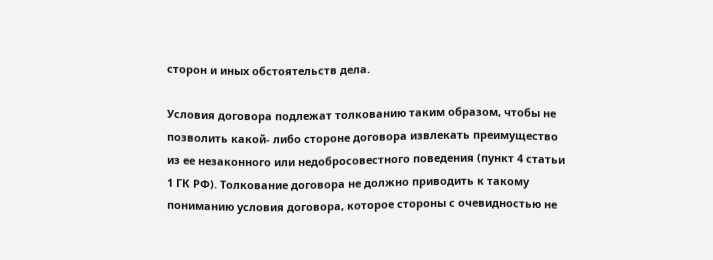сторон и иных обстоятельств дела.

Условия договора подлежат толкованию таким образом, чтобы не позволить какой- либо стороне договора извлекать преимущество из ее незаконного или недобросовестного поведения (пункт 4 статьи 1 ГК РФ). Толкование договора не должно приводить к такому пониманию условия договора, которое стороны с очевидностью не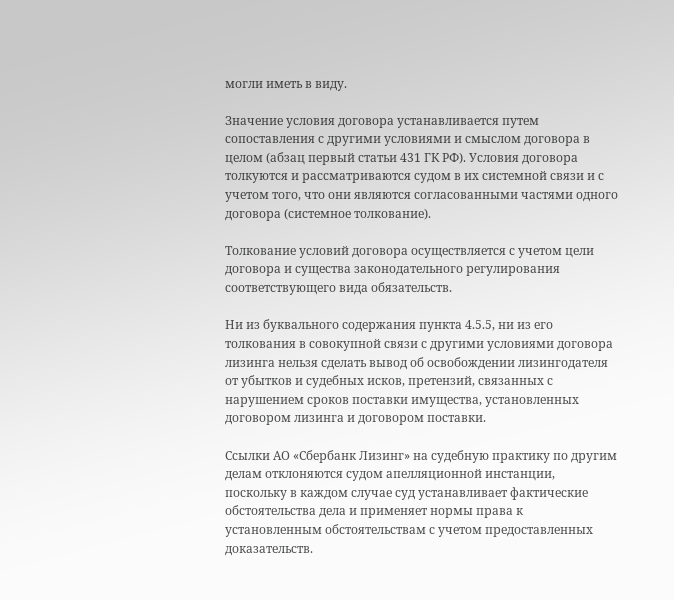могли иметь в виду.

Значение условия договора устанавливается путем сопоставления с другими условиями и смыслом договора в целом (абзац первый статьи 431 ГК РФ). Условия договора толкуются и рассматриваются судом в их системной связи и с учетом того, что они являются согласованными частями одного договора (системное толкование).

Толкование условий договора осуществляется с учетом цели договора и существа законодательного регулирования соответствующего вида обязательств.

Ни из буквального содержания пункта 4.5.5, ни из его толкования в совокупной связи с другими условиями договора лизинга нельзя сделать вывод об освобождении лизингодателя от убытков и судебных исков, претензий, связанных с нарушением сроков поставки имущества, установленных договором лизинга и договором поставки.

Ссылки АО «Сбербанк Лизинг» на судебную практику по другим делам отклоняются судом апелляционной инстанции, поскольку в каждом случае суд устанавливает фактические обстоятельства дела и применяет нормы права к установленным обстоятельствам с учетом предоставленных доказательств.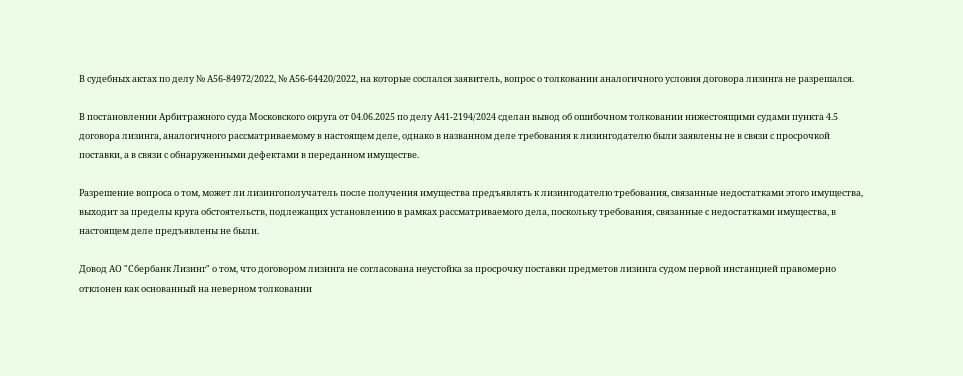В судебных актах по делу № А56-84972/2022, № А56-64420/2022, на которые сослался заявитель, вопрос о толковании аналогичного условия договора лизинга не разрешался.

В постановлении Арбитражного суда Московского округа от 04.06.2025 по делу А41-2194/2024 сделан вывод об ошибочном толковании нижестоящими судами пункта 4.5 договора лизинга, аналогичного рассматриваемому в настоящем деле, однако в названном деле требования к лизингодателю были заявлены не в связи с просрочкой поставки, а в связи с обнаруженными дефектами в переданном имуществе.

Разрешение вопроса о том, может ли лизингополучатель после получения имущества предъявлять к лизингодателю требования, связанные недостатками этого имущества, выходит за пределы круга обстоятельств, подлежащих установлению в рамках рассматриваемого дела, поскольку требования, связанные с недостатками имущества, в настоящем деле предъявлены не были.

Довод АО "Сбербанк Лизинг" о том, что договором лизинга не согласована неустойка за просрочку поставки предметов лизинга судом первой инстанцией правомерно отклонен как основанный на неверном толковании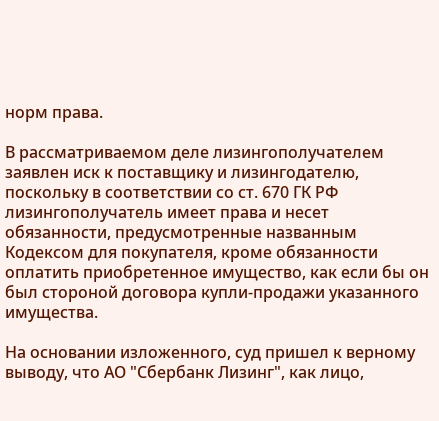норм права.

В рассматриваемом деле лизингополучателем заявлен иск к поставщику и лизингодателю, поскольку в соответствии со ст. 670 ГК РФ лизингополучатель имеет права и несет обязанности, предусмотренные названным Кодексом для покупателя, кроме обязанности оплатить приобретенное имущество, как если бы он был стороной договора купли-продажи указанного имущества.

На основании изложенного, суд пришел к верному выводу, что АО "Сбербанк Лизинг", как лицо,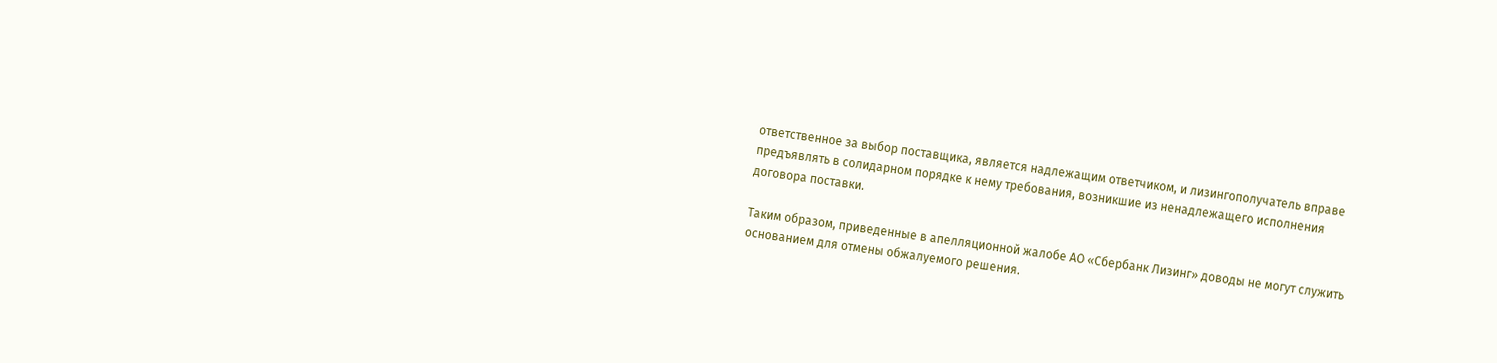ответственное за выбор поставщика, является надлежащим ответчиком, и лизингополучатель вправе предъявлять в солидарном порядке к нему требования, возникшие из ненадлежащего исполнения договора поставки.

Таким образом, приведенные в апелляционной жалобе АО «Сбербанк Лизинг» доводы не могут служить основанием для отмены обжалуемого решения.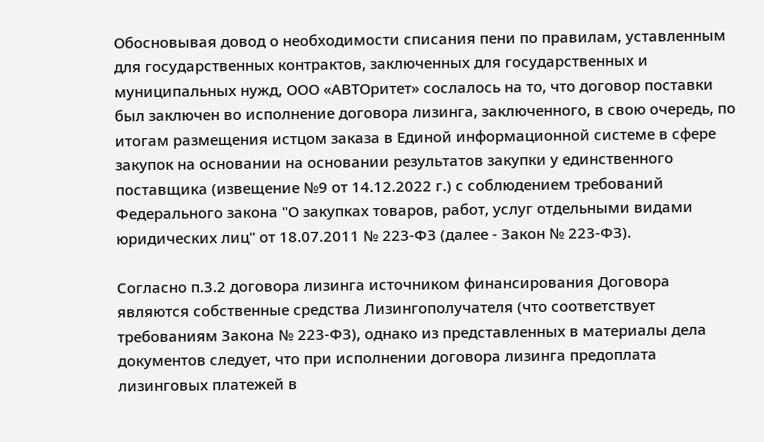Обосновывая довод о необходимости списания пени по правилам, уставленным для государственных контрактов, заключенных для государственных и муниципальных нужд, ООО «АВТОритет» сослалось на то, что договор поставки был заключен во исполнение договора лизинга, заключенного, в свою очередь, по итогам размещения истцом заказа в Единой информационной системе в сфере закупок на основании на основании результатов закупки у единственного поставщика (извещение №9 от 14.12.2022 г.) с соблюдением требований Федерального закона "О закупках товаров, работ, услуг отдельными видами юридических лиц" от 18.07.2011 № 223-ФЗ (далее - Закон № 223-ФЗ).

Согласно п.3.2 договора лизинга источником финансирования Договора являются собственные средства Лизингополучателя (что соответствует требованиям Закона № 223-ФЗ), однако из представленных в материалы дела документов следует, что при исполнении договора лизинга предоплата лизинговых платежей в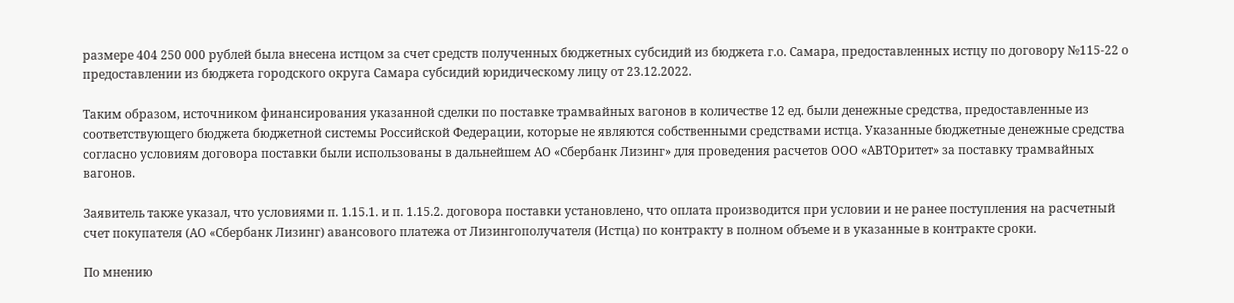размере 404 250 000 рублей была внесена истцом за счет средств полученных бюджетных субсидий из бюджета г.о. Самара, предоставленных истцу по договору №115-22 о предоставлении из бюджета городского округа Самара субсидий юридическому лицу от 23.12.2022.

Таким образом, источником финансирования указанной сделки по поставке трамвайных вагонов в количестве 12 ед. были денежные средства, предоставленные из соответствующего бюджета бюджетной системы Российской Федерации, которые не являются собственными средствами истца. Указанные бюджетные денежные средства согласно условиям договора поставки были использованы в дальнейшем АО «Сбербанк Лизинг» для проведения расчетов ООО «АВТОритет» за поставку трамвайных вагонов.

Заявитель также указал, что условиями п. 1.15.1. и п. 1.15.2. договора поставки установлено, что оплата производится при условии и не ранее поступления на расчетный счет покупателя (АО «Сбербанк Лизинг) авансового платежа от Лизингополучателя (Истца) по контракту в полном объеме и в указанные в контракте сроки.

По мнению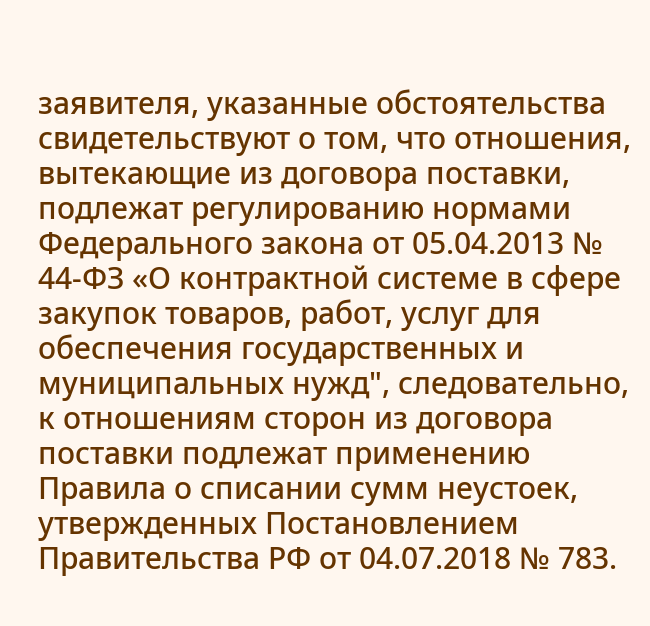заявителя, указанные обстоятельства свидетельствуют о том, что отношения, вытекающие из договора поставки, подлежат регулированию нормами Федерального закона от 05.04.2013 № 44-ФЗ «О контрактной системе в сфере закупок товаров, работ, услуг для обеспечения государственных и муниципальных нужд", следовательно, к отношениям сторон из договора поставки подлежат применению Правила о списании сумм неустоек, утвержденных Постановлением Правительства РФ от 04.07.2018 № 783.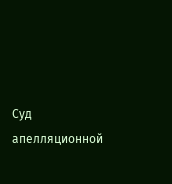Суд апелляционной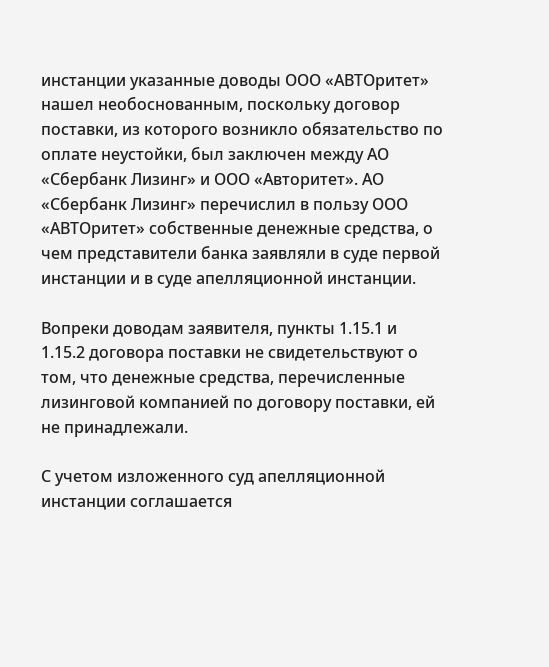инстанции указанные доводы ООО «АВТОритет» нашел необоснованным, поскольку договор поставки, из которого возникло обязательство по оплате неустойки, был заключен между АО «Сбербанк Лизинг» и ООО «Авторитет». АО «Сбербанк Лизинг» перечислил в пользу ООО «АВТОритет» собственные денежные средства, о чем представители банка заявляли в суде первой инстанции и в суде апелляционной инстанции.

Вопреки доводам заявителя, пункты 1.15.1 и 1.15.2 договора поставки не свидетельствуют о том, что денежные средства, перечисленные лизинговой компанией по договору поставки, ей не принадлежали.

С учетом изложенного суд апелляционной инстанции соглашается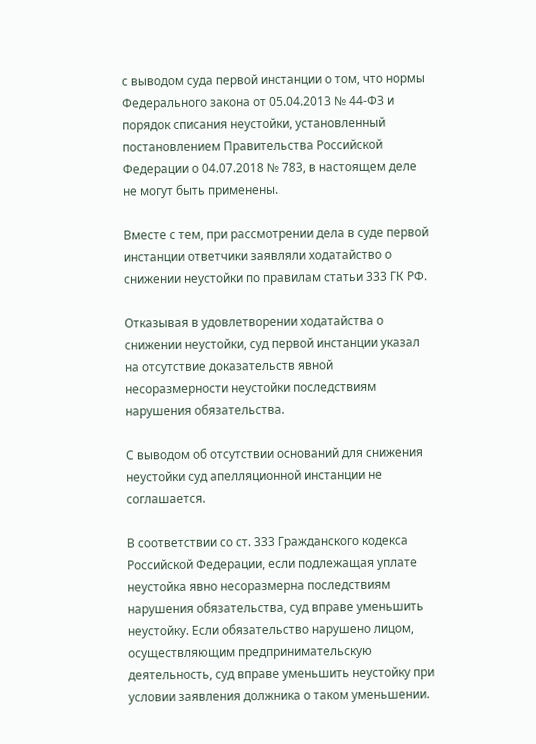с выводом суда первой инстанции о том, что нормы Федерального закона от 05.04.2013 № 44-ФЗ и порядок списания неустойки, установленный постановлением Правительства Российской Федерации о 04.07.2018 № 783, в настоящем деле не могут быть применены.

Вместе с тем, при рассмотрении дела в суде первой инстанции ответчики заявляли ходатайство о снижении неустойки по правилам статьи 333 ГК РФ.

Отказывая в удовлетворении ходатайства о снижении неустойки, суд первой инстанции указал на отсутствие доказательств явной несоразмерности неустойки последствиям нарушения обязательства.

С выводом об отсутствии оснований для снижения неустойки суд апелляционной инстанции не соглашается.

В соответствии со ст. 333 Гражданского кодекса Российской Федерации, если подлежащая уплате неустойка явно несоразмерна последствиям нарушения обязательства, суд вправе уменьшить неустойку. Если обязательство нарушено лицом, осуществляющим предпринимательскую деятельность, суд вправе уменьшить неустойку при условии заявления должника о таком уменьшении.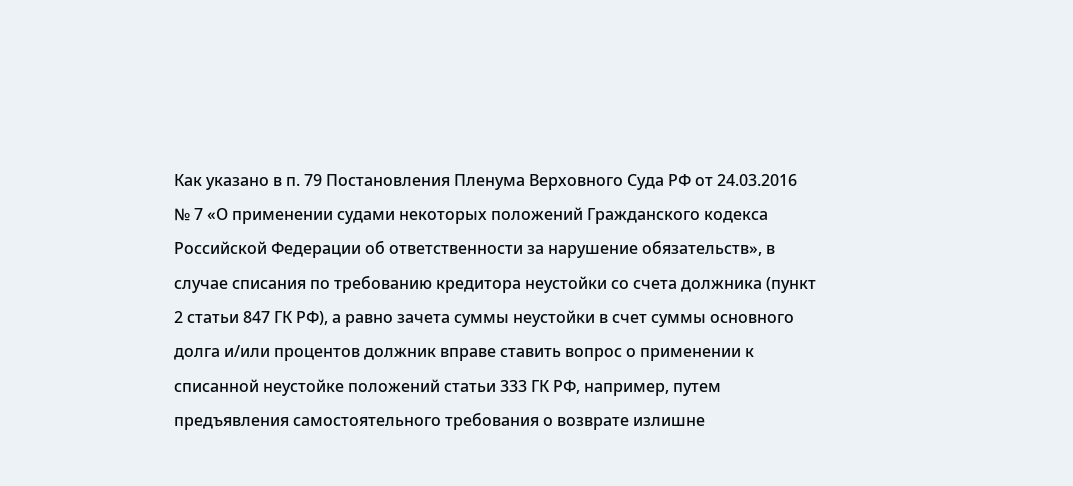Как указано в п. 79 Постановления Пленума Верховного Суда РФ от 24.03.2016 № 7 «О применении судами некоторых положений Гражданского кодекса Российской Федерации об ответственности за нарушение обязательств», в случае списания по требованию кредитора неустойки со счета должника (пункт 2 статьи 847 ГК РФ), а равно зачета суммы неустойки в счет суммы основного долга и/или процентов должник вправе ставить вопрос о применении к списанной неустойке положений статьи 333 ГК РФ, например, путем предъявления самостоятельного требования о возврате излишне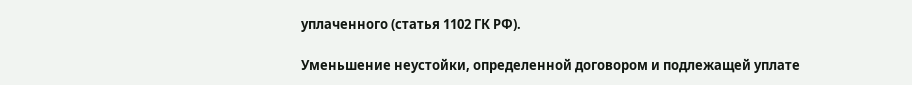уплаченного (статья 1102 ГК РФ).

Уменьшение неустойки, определенной договором и подлежащей уплате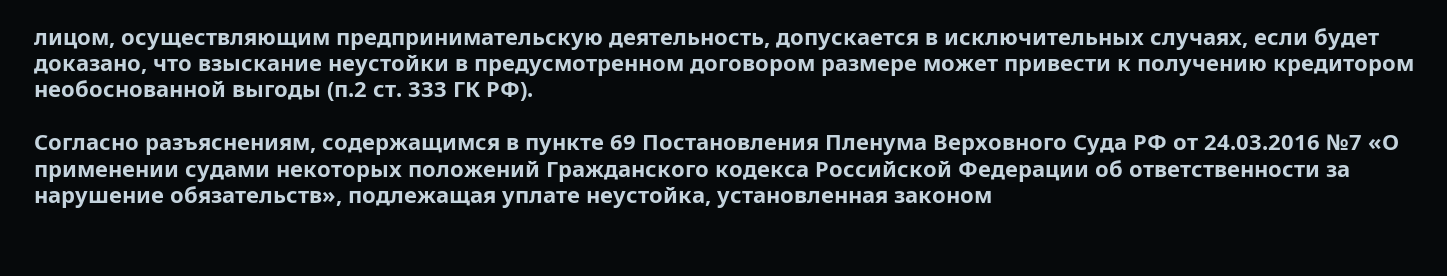лицом, осуществляющим предпринимательскую деятельность, допускается в исключительных случаях, если будет доказано, что взыскание неустойки в предусмотренном договором размере может привести к получению кредитором необоснованной выгоды (п.2 ст. 333 ГК РФ).

Согласно разъяснениям, содержащимся в пункте 69 Постановления Пленума Верховного Суда РФ от 24.03.2016 №7 «О применении судами некоторых положений Гражданского кодекса Российской Федерации об ответственности за нарушение обязательств», подлежащая уплате неустойка, установленная законом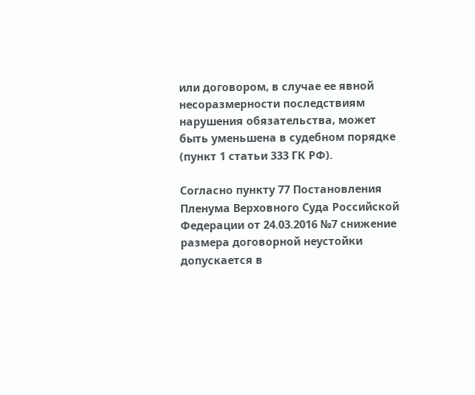или договором, в случае ее явной несоразмерности последствиям нарушения обязательства, может быть уменьшена в судебном порядке (пункт 1 статьи 333 ГК РФ).

Согласно пункту 77 Постановления Пленума Верховного Суда Российской Федерации от 24.03.2016 №7 снижение размера договорной неустойки допускается в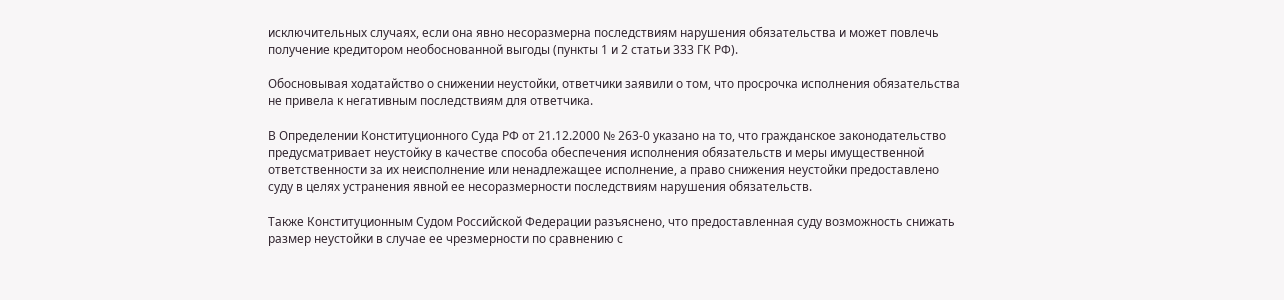исключительных случаях, если она явно несоразмерна последствиям нарушения обязательства и может повлечь получение кредитором необоснованной выгоды (пункты 1 и 2 статьи 333 ГК РФ).

Обосновывая ходатайство о снижении неустойки, ответчики заявили о том, что просрочка исполнения обязательства не привела к негативным последствиям для ответчика.

В Определении Конституционного Суда РФ от 21.12.2000 № 263-0 указано на то, что гражданское законодательство предусматривает неустойку в качестве способа обеспечения исполнения обязательств и меры имущественной ответственности за их неисполнение или ненадлежащее исполнение, а право снижения неустойки предоставлено суду в целях устранения явной ее несоразмерности последствиям нарушения обязательств.

Также Конституционным Судом Российской Федерации разъяснено, что предоставленная суду возможность снижать размер неустойки в случае ее чрезмерности по сравнению с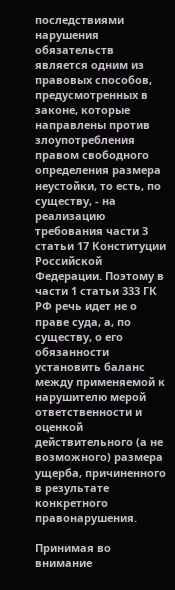последствиями нарушения обязательств является одним из правовых способов, предусмотренных в законе, которые направлены против злоупотребления правом свободного определения размера неустойки, то есть, по существу, - на реализацию требования части 3 статьи 17 Конституции Российской Федерации. Поэтому в части 1 статьи 333 ГК РФ речь идет не о праве суда, а, по существу, о его обязанности установить баланс между применяемой к нарушителю мерой ответственности и оценкой действительного (а не возможного) размера ущерба, причиненного в результате конкретного правонарушения.

Принимая во внимание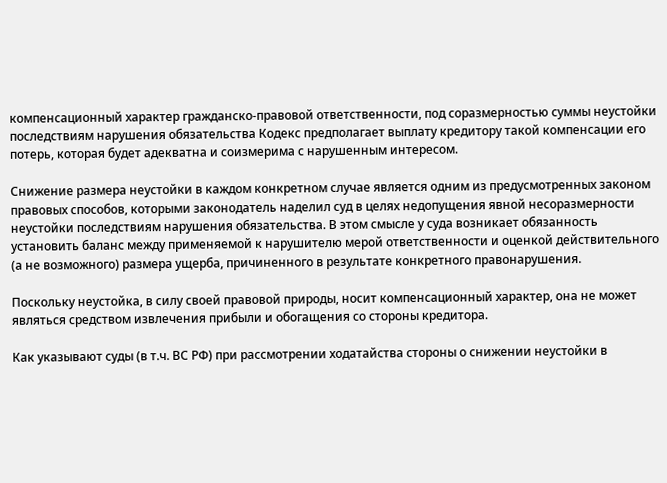компенсационный характер гражданско-правовой ответственности, под соразмерностью суммы неустойки последствиям нарушения обязательства Кодекс предполагает выплату кредитору такой компенсации его потерь, которая будет адекватна и соизмерима с нарушенным интересом.

Снижение размера неустойки в каждом конкретном случае является одним из предусмотренных законом правовых способов, которыми законодатель наделил суд в целях недопущения явной несоразмерности неустойки последствиям нарушения обязательства. В этом смысле у суда возникает обязанность установить баланс между применяемой к нарушителю мерой ответственности и оценкой действительного (а не возможного) размера ущерба, причиненного в результате конкретного правонарушения.

Поскольку неустойка, в силу своей правовой природы, носит компенсационный характер, она не может являться средством извлечения прибыли и обогащения со стороны кредитора.

Как указывают суды (в т.ч. ВС РФ) при рассмотрении ходатайства стороны о снижении неустойки в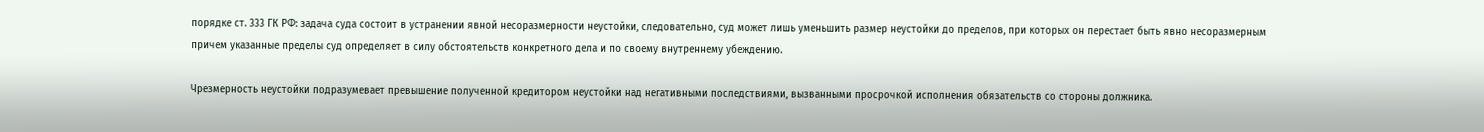порядке ст. 333 ГК РФ: задача суда состоит в устранении явной несоразмерности неустойки, следовательно, суд может лишь уменьшить размер неустойки до пределов, при которых он перестает быть явно несоразмерным причем указанные пределы суд определяет в силу обстоятельств конкретного дела и по своему внутреннему убеждению.

Чрезмерность неустойки подразумевает превышение полученной кредитором неустойки над негативными последствиями, вызванными просрочкой исполнения обязательств со стороны должника.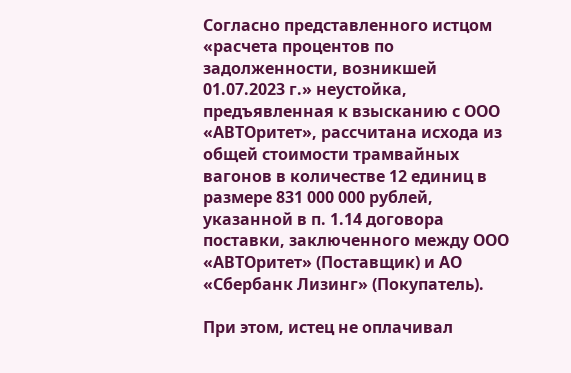Согласно представленного истцом «расчета процентов по задолженности, возникшей 01.07.2023 г.» неустойка, предъявленная к взысканию с ООО «АВТОритет», рассчитана исхода из общей стоимости трамвайных вагонов в количестве 12 единиц в размере 831 000 000 рублей, указанной в п. 1.14 договора поставки, заключенного между ООО «АВТОритет» (Поставщик) и АО «Сбербанк Лизинг» (Покупатель).

При этом, истец не оплачивал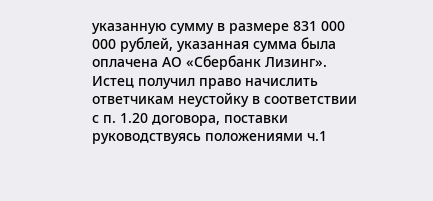указанную сумму в размере 831 000 000 рублей, указанная сумма была оплачена АО «Сбербанк Лизинг». Истец получил право начислить ответчикам неустойку в соответствии с п. 1.20 договора, поставки руководствуясь положениями ч.1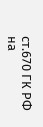ст.670 ГК РФ на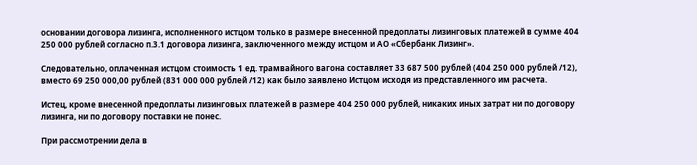основании договора лизинга, исполненного истцом только в размере внесенной предоплаты лизинговых платежей в сумме 404 250 000 рублей согласно п.3.1 договора лизинга, заключенного между истцом и АО «Сбербанк Лизинг».

Следовательно, оплаченная истцом стоимость 1 ед. трамвайного вагона составляет 33 687 500 рублей (404 250 000 рублей /12), вместо 69 250 000,00 рублей (831 000 000 рублей /12) как было заявлено Истцом исходя из представленного им расчета.

Истец, кроме внесенной предоплаты лизинговых платежей в размере 404 250 000 рублей, никаких иных затрат ни по договору лизинга, ни по договору поставки не понес.

При рассмотрении дела в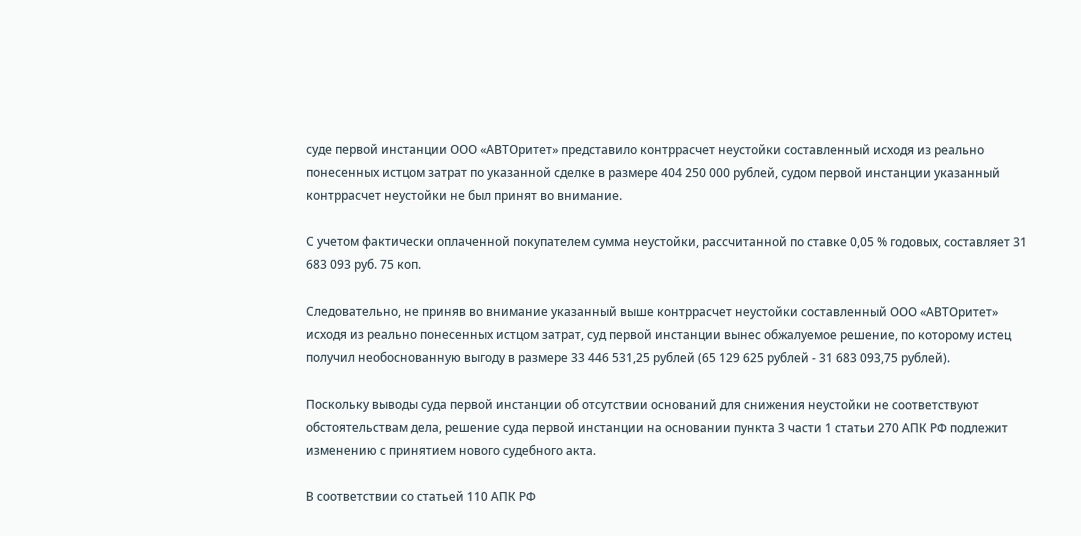суде первой инстанции ООО «АВТОритет» представило контррасчет неустойки составленный исходя из реально понесенных истцом затрат по указанной сделке в размере 404 250 000 рублей, судом первой инстанции указанный контррасчет неустойки не был принят во внимание.

С учетом фактически оплаченной покупателем сумма неустойки, рассчитанной по ставке 0,05 % годовых, составляет 31 683 093 руб. 75 коп.

Следовательно, не приняв во внимание указанный выше контррасчет неустойки составленный ООО «АВТОритет» исходя из реально понесенных истцом затрат, суд первой инстанции вынес обжалуемое решение, по которому истец получил необоснованную выгоду в размере 33 446 531,25 рублей (65 129 625 рублей - 31 683 093,75 рублей).

Поскольку выводы суда первой инстанции об отсутствии оснований для снижения неустойки не соответствуют обстоятельствам дела, решение суда первой инстанции на основании пункта 3 части 1 статьи 270 АПК РФ подлежит изменению с принятием нового судебного акта.

В соответствии со статьей 110 АПК РФ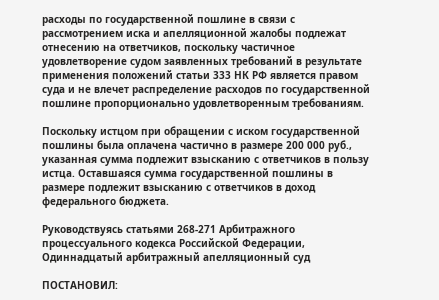расходы по государственной пошлине в связи с рассмотрением иска и апелляционной жалобы подлежат отнесению на ответчиков, поскольку частичное удовлетворение судом заявленных требований в результате применения положений статьи 333 НК РФ является правом суда и не влечет распределение расходов по государственной пошлине пропорционально удовлетворенным требованиям.

Поскольку истцом при обращении с иском государственной пошлины была оплачена частично в размере 200 000 руб., указанная сумма подлежит взысканию с ответчиков в пользу истца. Оставшаяся сумма государственной пошлины в размере подлежит взысканию с ответчиков в доход федерального бюджета.

Руководствуясь статьями 268-271 Арбитражного процессуального кодекса Российской Федерации, Одиннадцатый арбитражный апелляционный суд

ПОСТАНОВИЛ: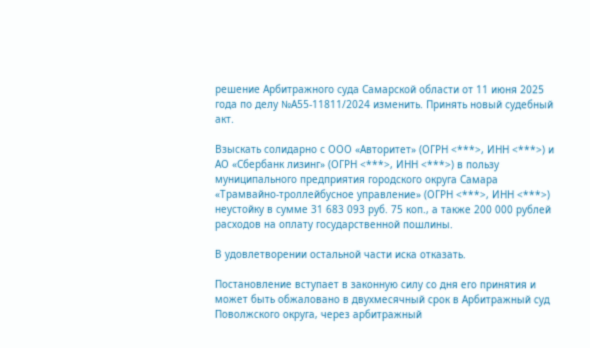решение Арбитражного суда Самарской области от 11 июня 2025 года по делу №А55-11811/2024 изменить. Принять новый судебный акт.

Взыскать солидарно с ООО «Авторитет» (ОГРН <***>, ИНН <***>) и АО «Сбербанк лизинг» (ОГРН <***>, ИНН <***>) в пользу муниципального предприятия городского округа Самара «Трамвайно-троллейбусное управление» (ОГРН <***>, ИНН <***>) неустойку в сумме 31 683 093 руб. 75 коп., а также 200 000 рублей расходов на оплату государственной пошлины.

В удовлетворении остальной части иска отказать.

Постановление вступает в законную силу со дня его принятия и может быть обжаловано в двухмесячный срок в Арбитражный суд Поволжского округа, через арбитражный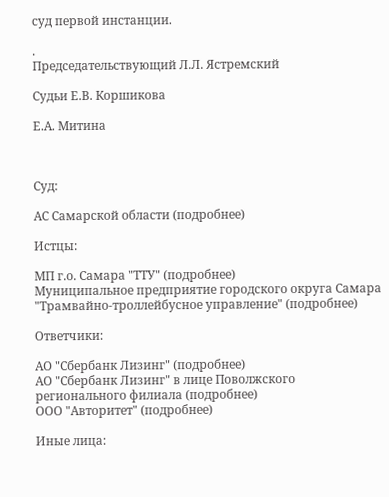суд первой инстанции.

.
Председательствующий Л.Л. Ястремский

Судьи Е.В. Коршикова

Е.А. Митина



Суд:

АС Самарской области (подробнее)

Истцы:

МП г.о. Самара "ТТУ" (подробнее)
Муниципальное предприятие городского округа Самара "Трамвайно-троллейбусное управление" (подробнее)

Ответчики:

АО "Сбербанк Лизинг" (подробнее)
АО "Сбербанк Лизинг" в лице Поволжского регионального филиала (подробнее)
ООО "Авторитет" (подробнее)

Иные лица: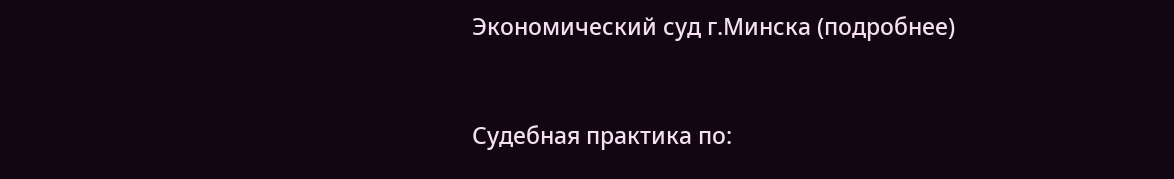Экономический суд г.Минска (подробнее)


Судебная практика по: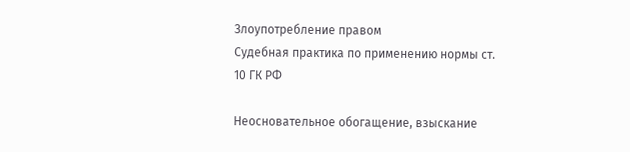Злоупотребление правом
Судебная практика по применению нормы ст. 10 ГК РФ

Неосновательное обогащение, взыскание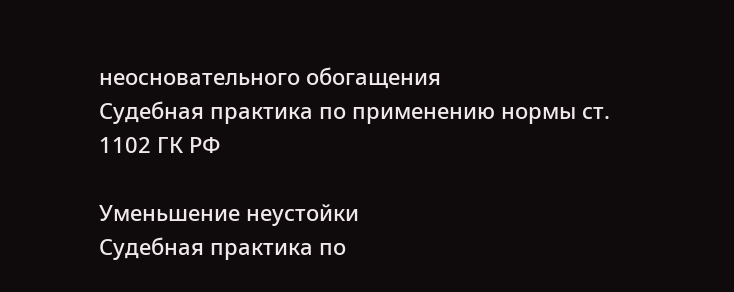неосновательного обогащения
Судебная практика по применению нормы ст. 1102 ГК РФ

Уменьшение неустойки
Судебная практика по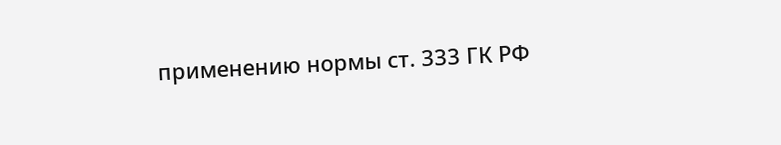применению нормы ст. 333 ГК РФ